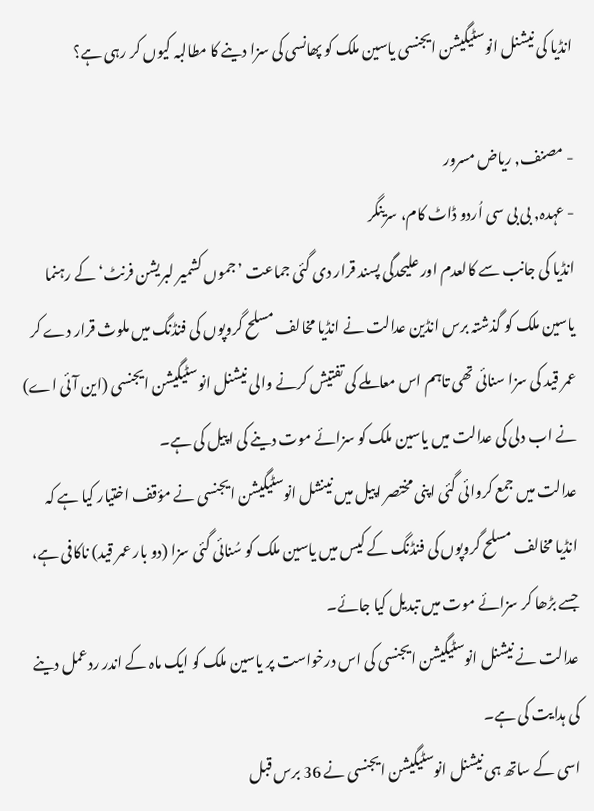انڈیا کی نیشنل انوسٹیگیشن ایجنسی یاسین ملک کو پھانسی کی سزا دینے کا مطالبہ کیوں کر رہی ہے؟

- مصنف, ریاض مسرور
- عہدہ, بی بی سی اُردو ڈاٹ کام، سرینگر
انڈیا کی جانب سے کالعدم اور علیحدگی پسند قرار دی گئی جماعت ’جموں کشمیر لبریشن فرنٹ‘ کے رہنما یاسین ملک کو گذشتہ برس انڈین عدالت نے انڈیا مخالف مسلح گروپوں کی فنڈنگ میں ملوث قرار دے کر عمر قید کی سزا سنائی تھی تاہم اس معاملے کی تفتیش کرنے والی نیشنل انوسٹیگیشن ایجنسی (این آئی اے) نے اب دلی کی عدالت میں یاسین ملک کو سزائے موت دینے کی اپیل کی ہے۔
عدالت میں جمع کروائی گئی اپنی مختصر اپیل میں نینشل انوسٹیگیشن ایجنسی نے مؤقف اختیار کیا ہے کہ انڈیا مخالف مسلح گروپوں کی فنڈنگ کے کیس میں یاسین ملک کو سُنائی گئی سزا (دو بار عمر قید) ناکافی ہے، جسے بڑھا کر سزائے موت میں تبدیل کیا جائے۔
عدالت نے نیشنل انوسٹیگیشن ایجنسی کی اس درخواست پر یاسین ملک کو ایک ماہ کے اندر ردعمل دینے کی ہدایت کی ہے۔
اسی کے ساتھ ہی نیشنل انوسٹیگیشن ایجنسی نے 36 برس قبل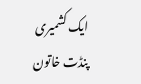ایک کشمیری پنڈت خاتون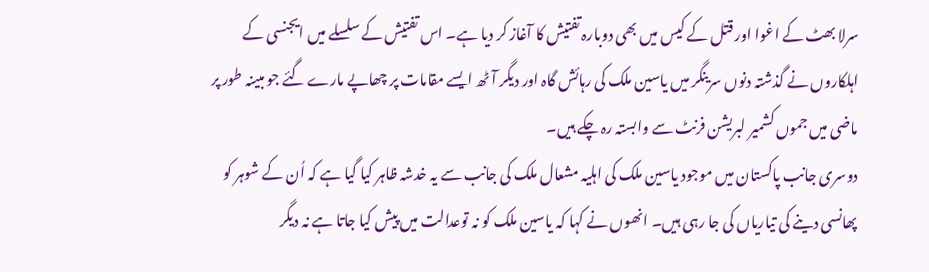سرلا بھٹ کے اغوا اور قتل کے کیس میں بھی دوبارہ تفتیش کا آغاز کر دیا ہے۔ اس تفتیش کے سلسلے میں ایجنسی کے اہلکاروں نے گذشتہ دنوں سرینگر میں یاسین ملک کی رہائش گاہ اور دیگر آٹھ ایسے مقامات پر چھاپے مارے گئے جو مبینہ طور پر ماضی میں جموں کشمیر لبریشن فرنٹ سے وابستہ رہ چکے ہیں۔
دوسری جانب پاکستان میں موجود یاسین ملک کی اہلیہ مشعال ملک کی جانب سے یہ خدشہ ظاہر کیا گیا ہے کہ اُن کے شوہر کو پھانسی دینے کی تیاریاں کی جا رہی ہیں۔ انھوں نے کہا کہ یاسین ملک کو نہ توعدالت میں پیش کیا جاتا ہے نہ دیگر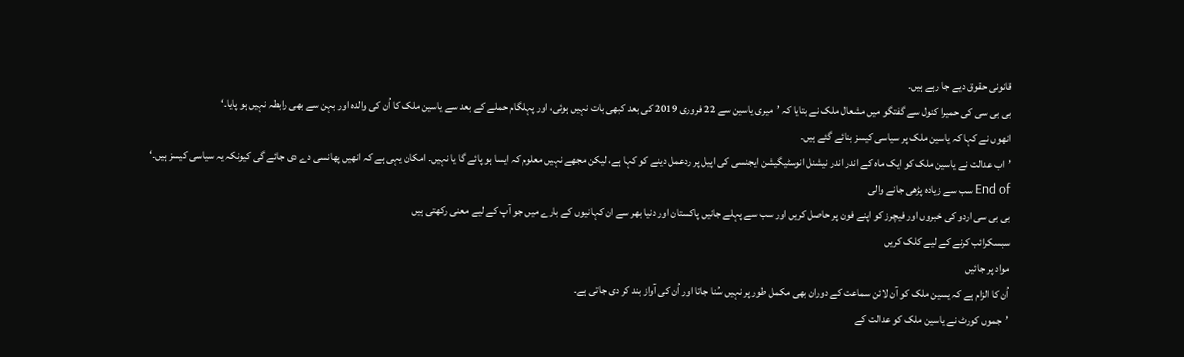قانونی حقوق دیے جا رہے ہیں۔
بی بی سی کی حمیرا کنول سے گفتگو میں مشعال ملک نے بتایا کہ ’میری یاسین سے 22 فروری 2019 کی بعد کبھی بات نہیں ہوئی، اور پہلگام حملے کے بعد سے یاسین ملک کا اُن کی والدہ اور بہن سے بھی رابطہ نہیں ہو پایا۔‘
انھوں نے کہا کہ یاسین ملک پر سیاسی کیسز بنائے گئے ہیں۔
’اب عدالت نے یاسین ملک کو ایک ماہ کے اندر اندر نیشنل انوسٹیگیشن ایجنسی کی اپیل پر ردعمل دینے کو کہا ہے، لیکن مجھے نہیں معلوم کہ ایسا ہو پائے گا یا نہیں۔ امکان یہی ہے کہ انھیں پھانسی دے دی جائے گی کیونکہ یہ سیاسی کیسز ہیں۔‘
End of سب سے زیادہ پڑھی جانے والی
بی بی سی اردو کی خبروں اور فیچرز کو اپنے فون پر حاصل کریں اور سب سے پہلے جانیں پاکستان اور دنیا بھر سے ان کہانیوں کے بارے میں جو آپ کے لیے معنی رکھتی ہیں
سبسکرائب کرنے کے لیے کلک کریں
مواد پر جائیں
اُن کا الزام ہے کہ یسین ملک کو آن لائن سماعت کے دوران بھی مکمل طور پر نہیں سُنا جاتا اور اُن کی آواز بند کر دی جاتی ہے۔
’جموں کورٹ نے یاسین ملک کو عدالت کے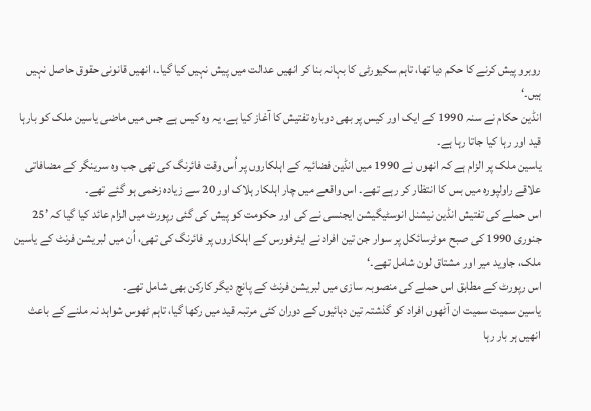روبرو پیش کرنے کا حکم دیا تھا، تاہم سکیورٹی کا بہانہ بنا کر انھیں عدالت میں پیش نہیں کیا گیا۔، انھیں قانونی حقوق حاصل نہیں ہیں۔‘
انڈین حکام نے سنہ 1990 کے ایک اور کیس پر بھی دوبارہ تفتیش کا آغاز کیا ہے، یہ وہ کیس ہے جس میں ماضی یاسین ملک کو بارہا قید اور رہا کیا جاتا رہا ہے۔
یاسین ملک پر الزام ہے کہ انھوں نے 1990 میں انڈین فضائیہ کے اہلکاروں پر اُس وقت فائرنگ کی تھی جب وہ سرینگر کے مضافاتی علاقے راولپورہ میں بس کا انتظار کر رہے تھے۔ اس واقعے میں چار اہلکار ہلاک اور 20 سے زیادہ زخمی ہو گئے تھے۔
اس حملے کی تفتیش انڈین نیشنل انوسٹیگیشن ایجنسی نے کی اور حکومت کو پیش کی گئی رپورٹ میں الزام عائد کیا گیا کہ ’25 جنوری 1990 کی صبح موٹرسائکل پر سوار جن تین افراد نے ایئرفورس کے اہلکاروں پر فائرنگ کی تھی، اُن میں لبریشن فرنٹ کے یاسین ملک، جاوید میر اور مشتاق لون شامل تھے۔‘
اس رپورٹ کے مطابق اس حملے کی منصوبہ سازی میں لبریشن فرنٹ کے پانچ دیگر کارکن بھی شامل تھے۔
یاسین سمیت سمیت ان آٹھوں افراد کو گذشتہ تین دہائیوں کے دوران کئی مرتبہ قید میں رکھا گیا، تاہم ٹھوس شواہد نہ ملنے کے باعث انھیں ہر بار رہا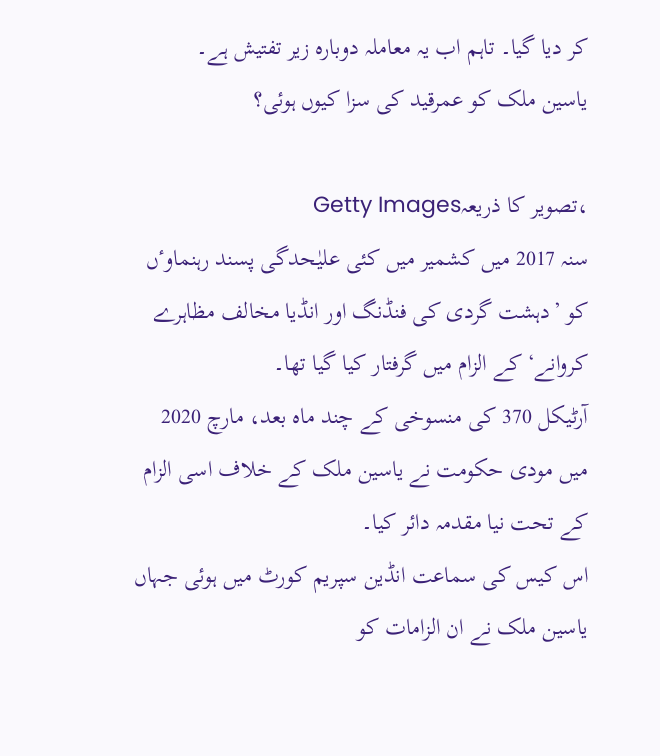کر دیا گیا۔ تاہم اب یہ معاملہ دوبارہ زیر تفتیش ہے۔
یاسین ملک کو عمرقید کی سزا کیوں ہوئی؟

،تصویر کا ذریعہGetty Images
سنہ 2017 میں کشمیر میں کئی علیٰحدگی پسند رہنماوٴں کو ’دہشت گردی کی فنڈنگ اور انڈیا مخالف مظاہرے کروانے‘ کے الزام میں گرفتار کیا گیا تھا۔
آرٹیکل 370 کی منسوخی کے چند ماہ بعد، مارچ 2020 میں مودی حکومت نے یاسین ملک کے خلاف اسی الزام کے تحت نیا مقدمہ دائر کیا۔
اس کیس کی سماعت انڈین سپریم کورٹ میں ہوئی جہاں یاسین ملک نے ان الزامات کو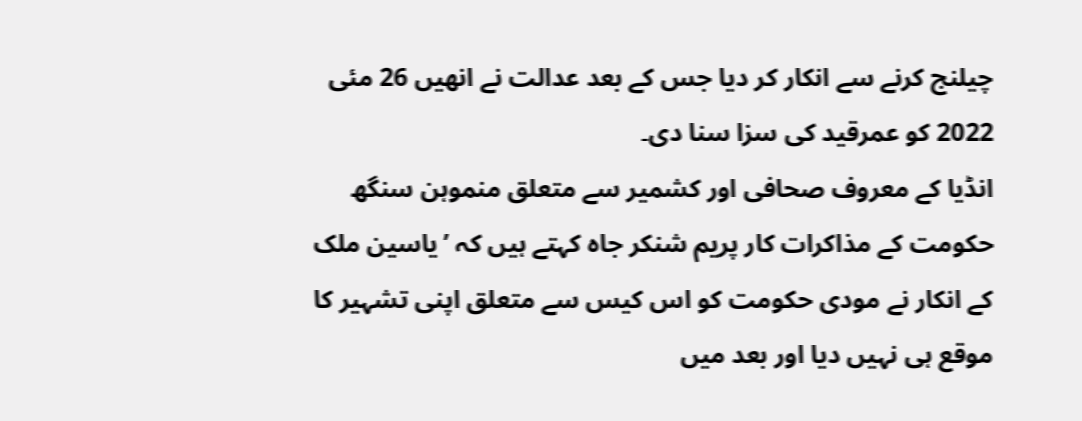چیلنج کرنے سے انکار کر دیا جس کے بعد عدالت نے انھیں 26 مئی 2022 کو عمرقید کی سزا سنا دی۔
انڈیا کے معروف صحافی اور کشمیر سے متعلق منموہن سنگھ حکومت کے مذاکرات کار پریم شنکر جاہ کہتے ہیں کہ ’یاسین ملک کے انکار نے مودی حکومت کو اس کیس سے متعلق اپنی تشہیر کا موقع ہی نہیں دیا اور بعد میں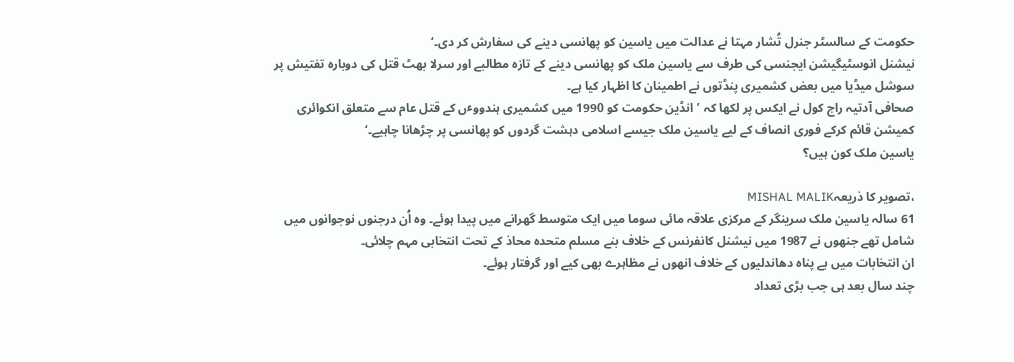حکومت کے سالسٹر جنرل تُشار مہتا نے عدالت میں یاسین کو پھانسی دینے کی سفارش کر دی۔‘
نیشنل انوسٹیگیشن ایجنسی کی طرف سے یاسین ملک کو پھانسی دینے کے تازہ مطالبے اور سرلا بھٹ قتل کی دوبارہ تفتیش پر سوشل میڈیا میں بعض کشمیری پنڈتوں نے اطمینان کا اظہار کیا ہے۔
صحافی آدتیہ راج کول نے ایکس پر لکھا کہ ’انڈین حکومت کو 1990 میں کشمیری ہندووٴں کے قتل عام سے متعلق انکوائری کمیشن قائم کرکے فوری انصاف کے لیے یاسین ملک جیسے اسلامی دہشت گردوں کو پھانسی پر چڑھانا چاہیے۔‘
یاسین ملک کون ہیں؟

،تصویر کا ذریعہMISHAL MALIK
61 سالہ یاسین ملک سرینگر کے مرکزی علاقہ مائی سوما میں ایک متوسط گھرانے میں پیدا ہوئے۔ وہ اُن درجنوں نوجوانوں میں شامل تھے جنھوں نے 1987 میں نیشنل کانفرنس کے خلاف بنے مسلم متحدہ محاذ کے تحت انتخابی مہم چلائی۔
ان انتخابات میں بے پناہ دھاندلیوں کے خلاف انھوں نے مظاہرے بھی کیے اور گرفتار ہوئے۔
چند سال بعد ہی جب بڑی تعداد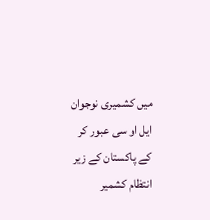میں کشمیری نوجوان ایل او سی عبور کر کے پاکستان کے زیر انتظام کشمیر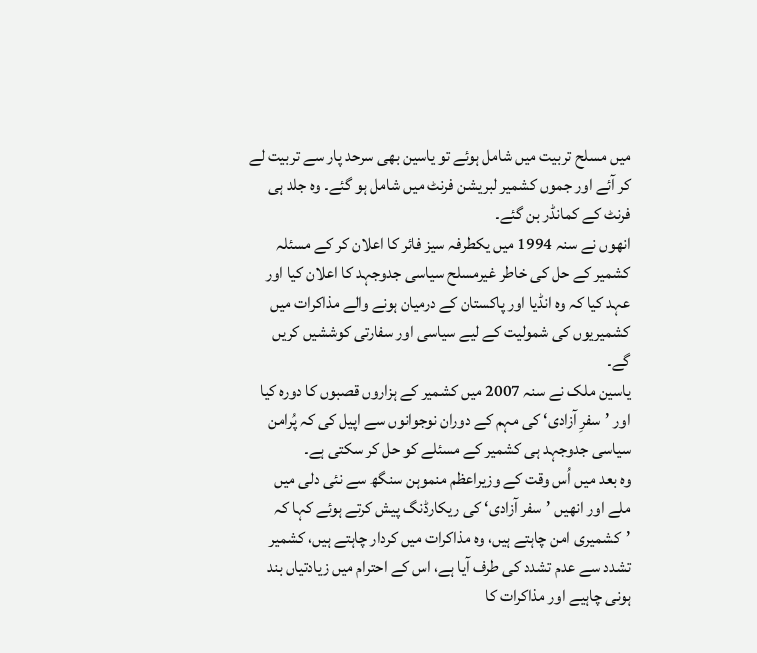میں مسلح تربیت میں شامل ہوئے تو یاسین بھی سرحد پار سے تربیت لے کر آئے اور جموں کشمیر لبریشن فرنٹ میں شامل ہو گئے۔ وہ جلد ہی فرنٹ کے کمانڈر بن گئے۔
انھوں نے سنہ 1994 میں یکطرفہ سیز فائر کا اعلان کر کے مسئلہ کشمیر کے حل کی خاطر غیرمسلح سیاسی جدوجہد کا اعلان کیا اور عہد کیا کہ وہ انڈیا اور پاکستان کے درمیان ہونے والے مذاکرات میں کشمیریوں کی شمولیت کے لیے سیاسی اور سفارتی کوششیں کریں گے۔
یاسین ملک نے سنہ 2007 میں کشمیر کے ہزاروں قصبوں کا دورہ کیا اور ’سفرِ آزادی‘ کی مہم کے دوران نوجوانوں سے اپیل کی کہ پُرامن سیاسی جدوجہد ہی کشمیر کے مسئلے کو حل کر سکتی ہے۔
وہ بعد میں اُس وقت کے وزیراعظم منموہن سنگھ سے نئی دلی میں ملے اور انھیں ’سفر آزادی‘ کی ریکارڈنگ پیش کرتے ہوئے کہا کہ ’کشمیری امن چاہتے ہیں، وہ مذاکرات میں کردار چاہتے ہیں، کشمیر تشدد سے عدم تشدد کی طرف آیا ہے، اس کے احترام میں زیادتیاں بند ہونی چاہیے اور مذاکرات کا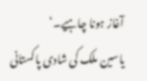آغاز ہونا چاہیے۔‘
یاسین ملک کی شادی پاکستانی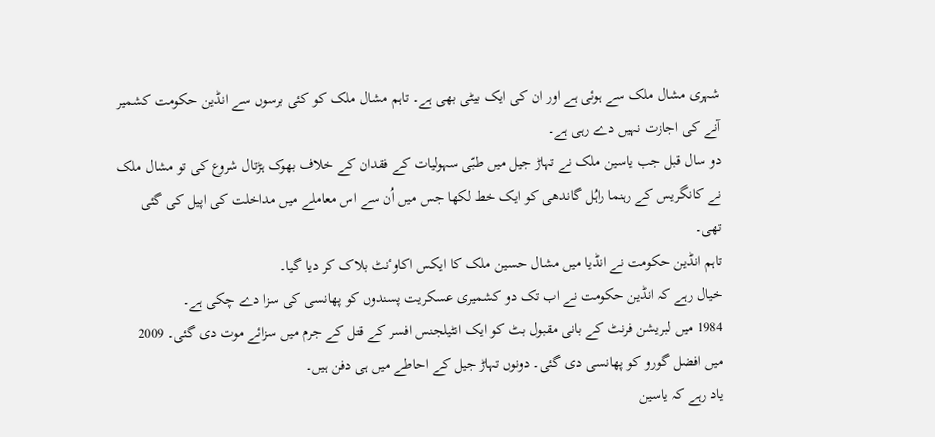شہری مشال ملک سے ہوئی ہے اور ان کی ایک بیٹی بھی ہے۔ تاہم مشال ملک کو کئی برسوں سے انڈین حکومت کشمیر آنے کی اجازت نہیں دے رہی ہے۔
دو سال قبل جب یاسین ملک نے تہاڑ جیل میں طبّی سہولیات کے فقدان کے خلاف بھوک ہڑتال شروع کی تو مشال ملک نے کانگریس کے رہنما راہُل گاندھی کو ایک خط لکھا جس میں اُن سے اس معاملے میں مداخلت کی اپیل کی گئی تھی۔
تاہم انڈین حکومت نے انڈیا میں مشال حسین ملک کا ایکس اکاوٴنٹ بلاک کر دیا گیا۔
خیال رہے کہ انڈین حکومت نے اب تک دو کشمیری عسکریت پسندوں کو پھانسی کی سزا دے چکی ہے۔
1984 میں لبریشن فرنٹ کے بانی مقبول بٹ کو ایک انٹیلجنس افسر کے قتل کے جرم میں سزائے موت دی گئی۔ 2009 میں افضل گورو کو پھانسی دی گئی۔ دونوں تہاڑ جیل کے احاطے میں ہی دفن ہیں۔
یاد رہے کہ یاسین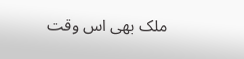ملک بھی اس وقت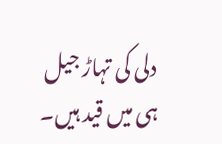دلی کی تہاڑ جیل ہی میں قید ہیں۔